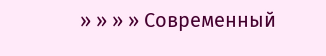» » » » Современный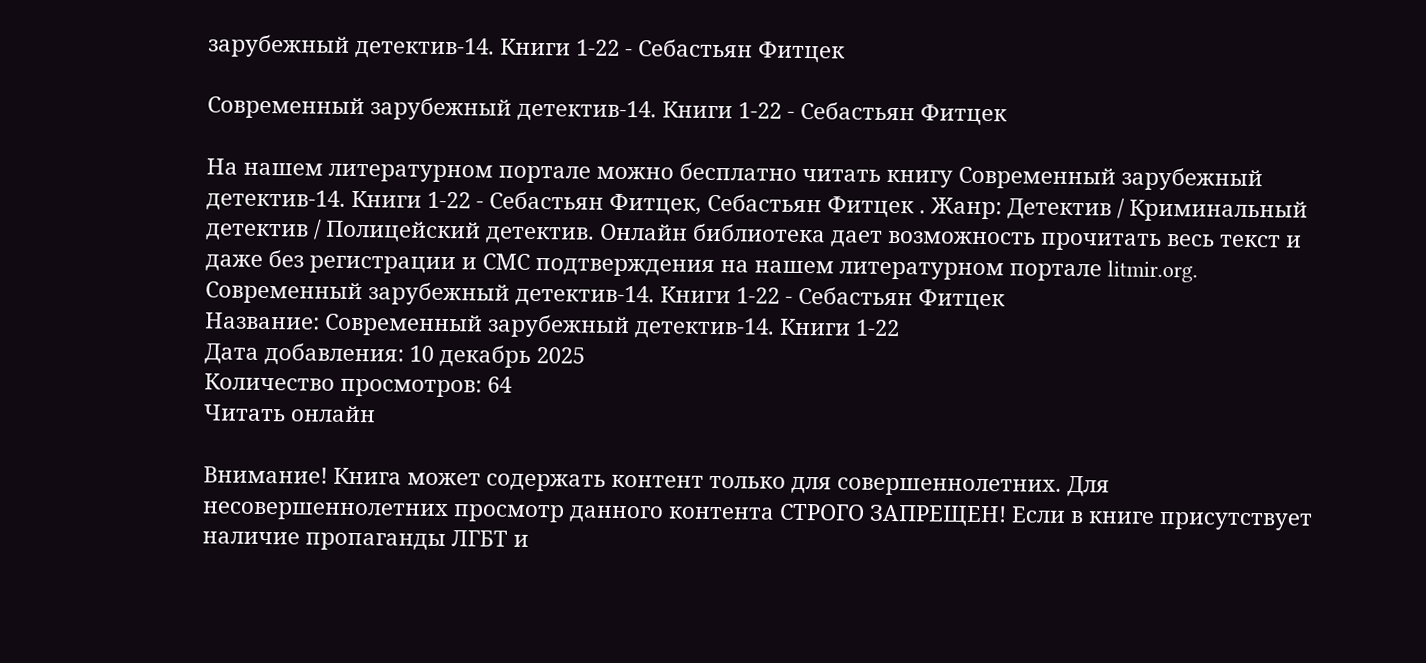зарубежный детектив-14. Книги 1-22 - Себастьян Фитцек

Современный зарубежный детектив-14. Книги 1-22 - Себастьян Фитцек

На нашем литературном портале можно бесплатно читать книгу Современный зарубежный детектив-14. Книги 1-22 - Себастьян Фитцек, Себастьян Фитцек . Жанр: Детектив / Криминальный детектив / Полицейский детектив. Онлайн библиотека дает возможность прочитать весь текст и даже без регистрации и СМС подтверждения на нашем литературном портале litmir.org.
Современный зарубежный детектив-14. Книги 1-22 - Себастьян Фитцек
Название: Современный зарубежный детектив-14. Книги 1-22
Дата добавления: 10 декабрь 2025
Количество просмотров: 64
Читать онлайн

Внимание! Книга может содержать контент только для совершеннолетних. Для несовершеннолетних просмотр данного контента СТРОГО ЗАПРЕЩЕН! Если в книге присутствует наличие пропаганды ЛГБТ и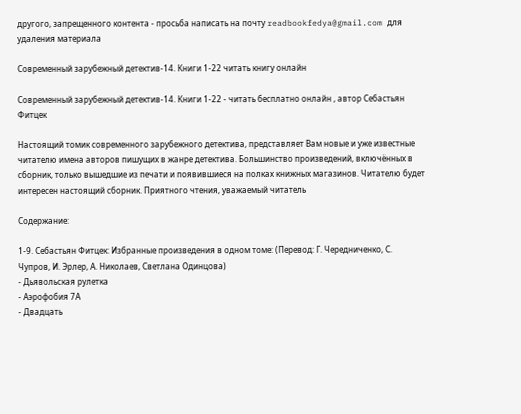другого, запрещенного контента - просьба написать на почту readbookfedya@gmail.com для удаления материала

Современный зарубежный детектив-14. Книги 1-22 читать книгу онлайн

Современный зарубежный детектив-14. Книги 1-22 - читать бесплатно онлайн , автор Себастьян Фитцек

Настоящий томик современного зарубежного детектива, представляет Вам новые и уже известные читателю имена авторов пишущих в жанре детектива. Большинство произведений, включённых в сборник, только вышедшие из печати и появившиеся на полках книжных магазинов. Читателю будет интересен настоящий сборник. Приятного чтения, уважаемый читатель

Содержание:

1-9. Себастьян Фитцек: Избранные произведения в одном томе: (Перевод: Г. Чередниченко, С. Чупров, И. Эрлер, А. Николаев, Светлана Одинцова)
- Дьявольская рулетка
- Аэрофобия 7А
- Двадцать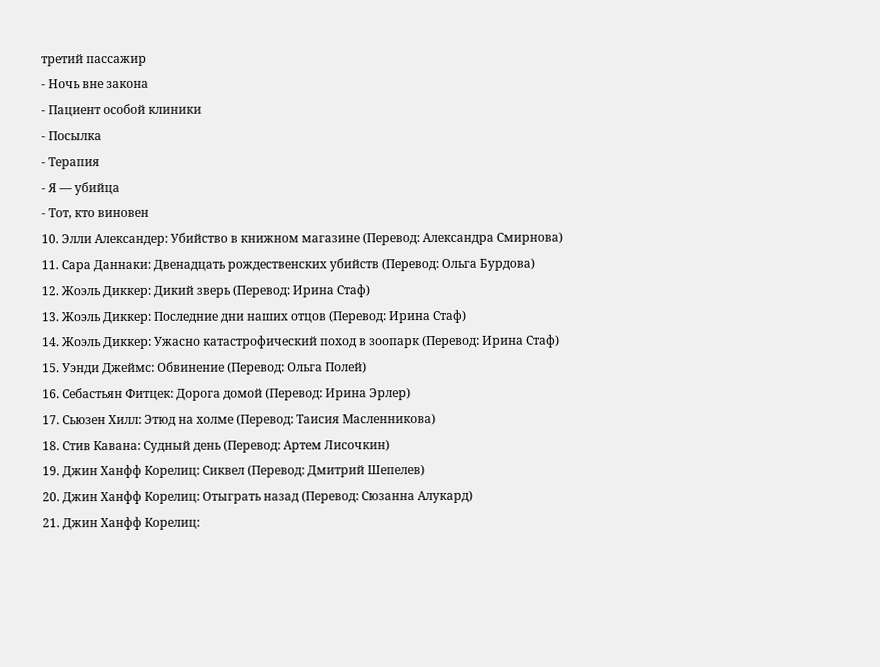третий пассажир
- Ночь вне закона
- Пациент особой клиники
- Посылка
- Терапия
- Я — убийца
- Тот, кто виновен
10. Элли Александер: Убийство в книжном магазине (Перевод: Александра Смирнова)
11. Сара Даннаки: Двенадцать рождественских убийств (Перевод: Ольга Бурдова)
12. Жоэль Диккер: Дикий зверь (Перевод: Ирина Стаф)
13. Жоэль Диккер: Последние дни наших отцов (Перевод: Ирина Стаф)
14. Жоэль Диккер: Ужасно катастрофический поход в зоопарк (Перевод: Ирина Стаф)
15. Уэнди Джеймс: Обвинение (Перевод: Ольга Полей)
16. Себастьян Фитцек: Дорога домой (Перевод: Ирина Эрлер)
17. Сьюзен Хилл: Этюд на холме (Перевод: Таисия Масленникова)
18. Стив Кавана: Судный день (Перевод: Артем Лисочкин)
19. Джин Ханфф Корелиц: Сиквел (Перевод: Дмитрий Шепелев)
20. Джин Ханфф Корелиц: Отыграть назад (Перевод: Сюзанна Алукард)
21. Джин Ханфф Корелиц: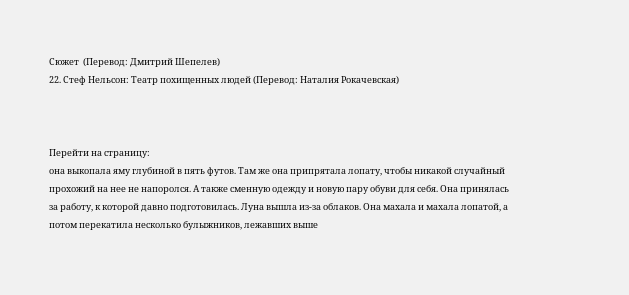Сюжет  (Перевод: Дмитрий Шепелев)
22. Стеф Нельсон: Театр похищенных людей (Перевод: Наталия Рокачевская)



Перейти на страницу:
она выкопала яму глубиной в пять футов. Там же она припрятала лопату, чтобы никакой случайный прохожий на нее не напоролся. А также сменную одежду и новую пару обуви для себя. Она принялась за работу, к которой давно подготовилась. Луна вышла из-за облаков. Она махала и махала лопатой, а потом перекатила несколько булыжников, лежавших выше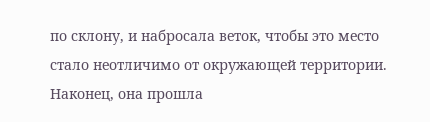по склону, и набросала веток, чтобы это место стало неотличимо от окружающей территории. Наконец, она прошла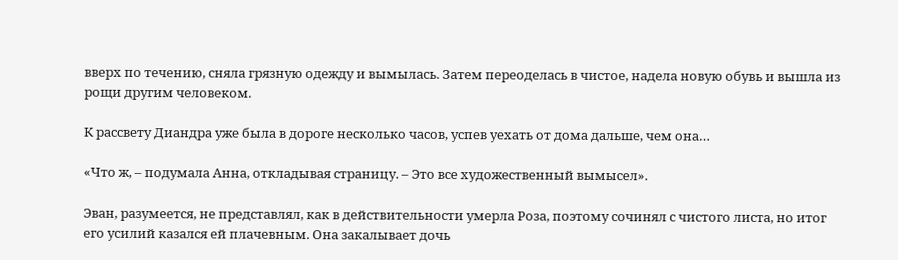вверх по течению, сняла грязную одежду и вымылась. Затем переоделась в чистое, надела новую обувь и вышла из рощи другим человеком.

К рассвету Диандра уже была в дороге несколько часов, успев уехать от дома дальше, чем она…

«Что ж, – подумала Анна, откладывая страницу. – Это все художественный вымысел».

Эван, разумеется, не представлял, как в действительности умерла Роза, поэтому сочинял с чистого листа, но итог его усилий казался ей плачевным. Она закалывает дочь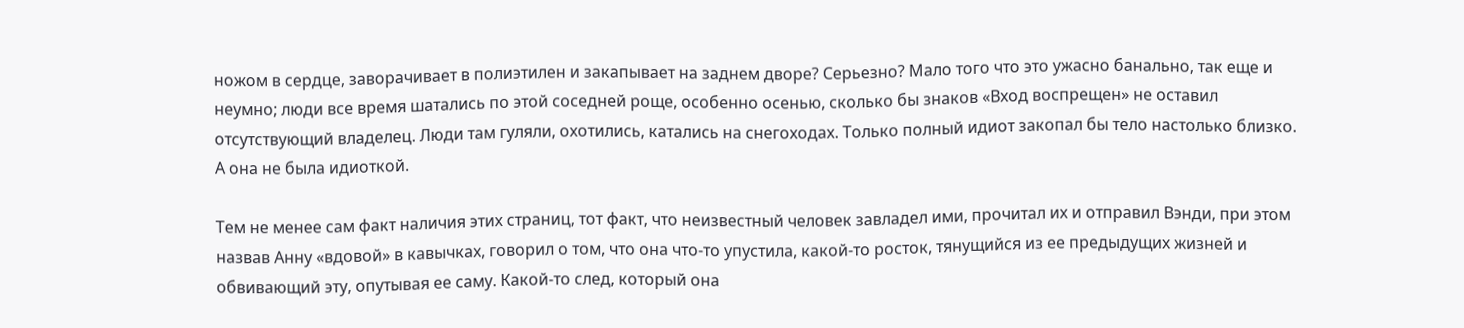ножом в сердце, заворачивает в полиэтилен и закапывает на заднем дворе? Серьезно? Мало того что это ужасно банально, так еще и неумно; люди все время шатались по этой соседней роще, особенно осенью, сколько бы знаков «Вход воспрещен» не оставил отсутствующий владелец. Люди там гуляли, охотились, катались на снегоходах. Только полный идиот закопал бы тело настолько близко. А она не была идиоткой.

Тем не менее сам факт наличия этих страниц, тот факт, что неизвестный человек завладел ими, прочитал их и отправил Вэнди, при этом назвав Анну «вдовой» в кавычках, говорил о том, что она что-то упустила, какой-то росток, тянущийся из ее предыдущих жизней и обвивающий эту, опутывая ее саму. Какой-то след, который она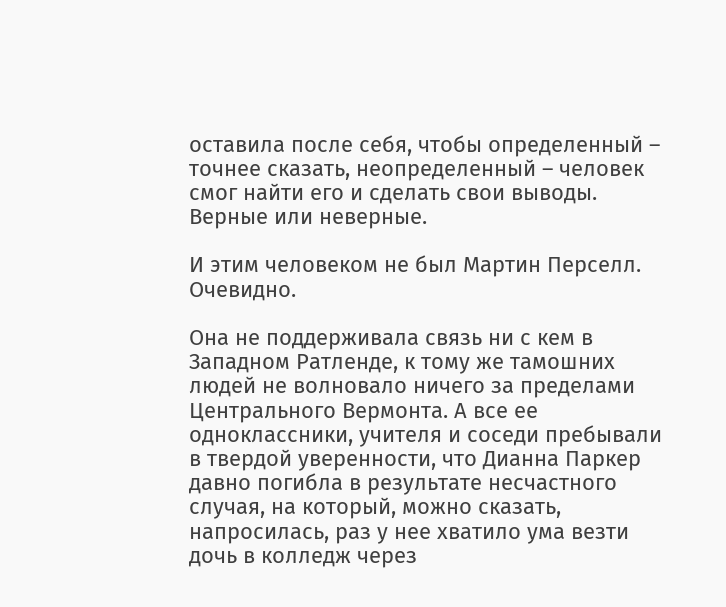оставила после себя, чтобы определенный – точнее сказать, неопределенный – человек смог найти его и сделать свои выводы. Верные или неверные.

И этим человеком не был Мартин Перселл. Очевидно.

Она не поддерживала связь ни с кем в Западном Ратленде, к тому же тамошних людей не волновало ничего за пределами Центрального Вермонта. А все ее одноклассники, учителя и соседи пребывали в твердой уверенности, что Дианна Паркер давно погибла в результате несчастного случая, на который, можно сказать, напросилась, раз у нее хватило ума везти дочь в колледж через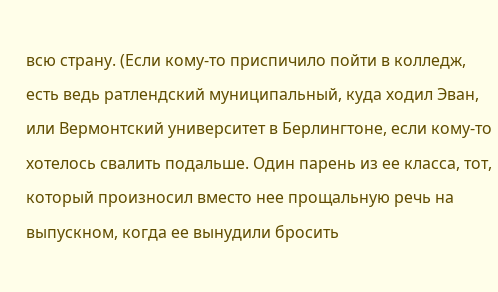всю страну. (Если кому-то приспичило пойти в колледж, есть ведь ратлендский муниципальный, куда ходил Эван, или Вермонтский университет в Берлингтоне, если кому-то хотелось свалить подальше. Один парень из ее класса, тот, который произносил вместо нее прощальную речь на выпускном, когда ее вынудили бросить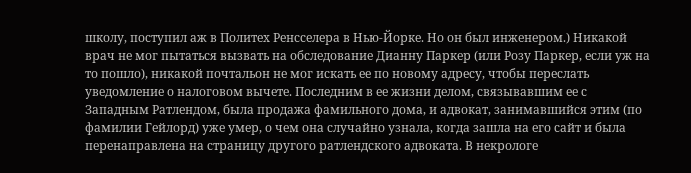школу, поступил аж в Политех Ренсселера в Нью-Йорке. Но он был инженером.) Никакой врач не мог пытаться вызвать на обследование Дианну Паркер (или Розу Паркер, если уж на то пошло), никакой почтальон не мог искать ее по новому адресу, чтобы переслать уведомление о налоговом вычете. Последним в ее жизни делом, связывавшим ее с Западным Ратлендом, была продажа фамильного дома, и адвокат, занимавшийся этим (по фамилии Гейлорд) уже умер, о чем она случайно узнала, когда зашла на его сайт и была перенаправлена на страницу другого ратлендского адвоката. В некрологе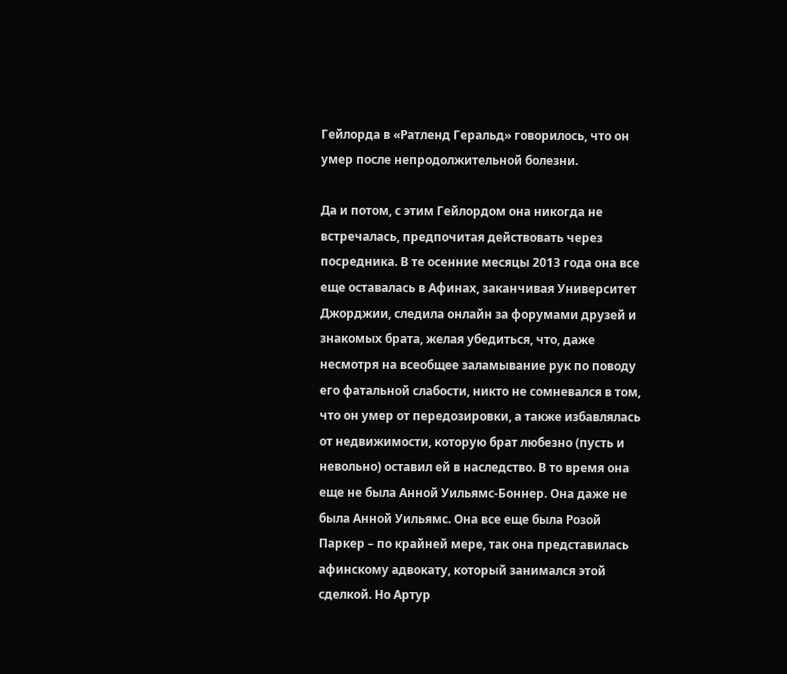Гейлорда в «Ратленд Геральд» говорилось, что он умер после непродолжительной болезни.

Да и потом, с этим Гейлордом она никогда не встречалась, предпочитая действовать через посредника. В те осенние месяцы 2013 года она все еще оставалась в Афинах, заканчивая Университет Джорджии, следила онлайн за форумами друзей и знакомых брата, желая убедиться, что, даже несмотря на всеобщее заламывание рук по поводу его фатальной слабости, никто не сомневался в том, что он умер от передозировки, а также избавлялась от недвижимости, которую брат любезно (пусть и невольно) оставил ей в наследство. В то время она еще не была Анной Уильямс-Боннер. Она даже не была Анной Уильямс. Она все еще была Розой Паркер – по крайней мере, так она представилась афинскому адвокату, который занимался этой сделкой. Но Артур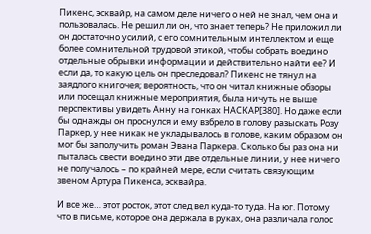Пикенс, эсквайр, на самом деле ничего о ней не знал, чем она и пользовалась. Не решил ли он, что знает теперь? Не приложил ли он достаточно усилий, с его сомнительным интеллектом и еще более сомнительной трудовой этикой, чтобы собрать воедино отдельные обрывки информации и действительно найти ее? И если да, то какую цель он преследовал? Пикенс не тянул на заядлого книгочея; вероятность, что он читал книжные обзоры или посещал книжные мероприятия, была ничуть не выше перспективы увидеть Анну на гонках НАСКАР[380]. Но даже если бы однажды он проснулся и ему взбрело в голову разыскать Розу Паркер, у нее никак не укладывалось в голове, каким образом он мог бы заполучить роман Эвана Паркера. Сколько бы раз она ни пыталась свести воедино эти две отдельные линии, у нее ничего не получалось – по крайней мере, если считать связующим звеном Артура Пикенса, эсквайра.

И все же… этот росток, этот след вел куда-то туда. На юг. Потому что в письме, которое она держала в руках, она различала голос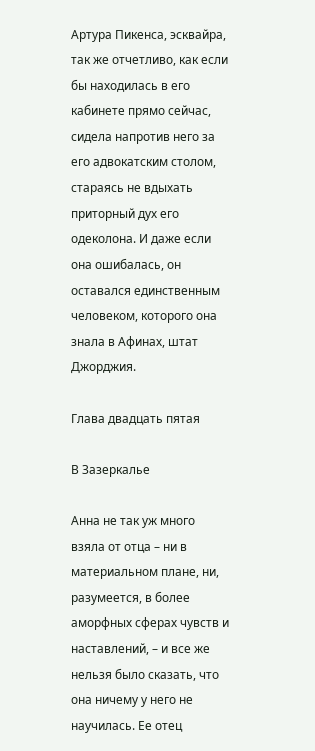Артура Пикенса, эсквайра, так же отчетливо, как если бы находилась в его кабинете прямо сейчас, сидела напротив него за его адвокатским столом, стараясь не вдыхать приторный дух его одеколона. И даже если она ошибалась, он оставался единственным человеком, которого она знала в Афинах, штат Джорджия.

Глава двадцать пятая

В Зазеркалье

Анна не так уж много взяла от отца – ни в материальном плане, ни, разумеется, в более аморфных сферах чувств и наставлений, – и все же нельзя было сказать, что она ничему у него не научилась. Ее отец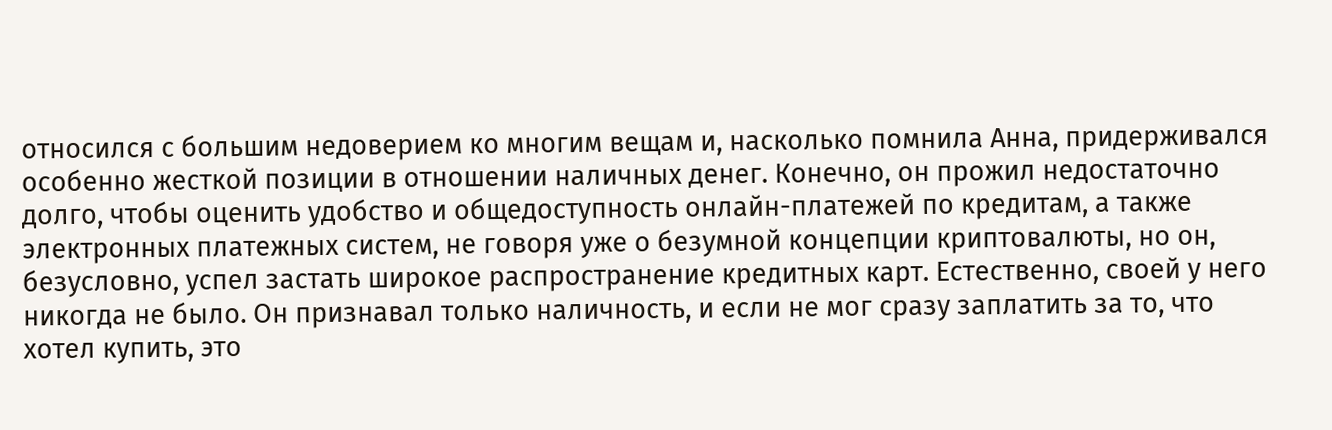относился с большим недоверием ко многим вещам и, насколько помнила Анна, придерживался особенно жесткой позиции в отношении наличных денег. Конечно, он прожил недостаточно долго, чтобы оценить удобство и общедоступность онлайн-платежей по кредитам, а также электронных платежных систем, не говоря уже о безумной концепции криптовалюты, но он, безусловно, успел застать широкое распространение кредитных карт. Естественно, своей у него никогда не было. Он признавал только наличность, и если не мог сразу заплатить за то, что хотел купить, это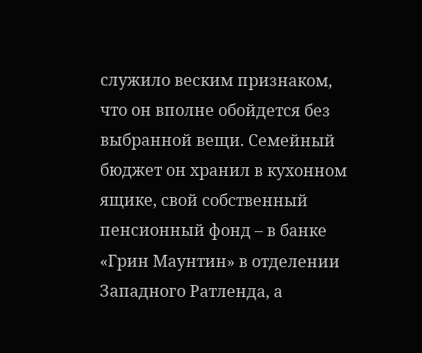служило веским признаком, что он вполне обойдется без выбранной вещи. Семейный бюджет он хранил в кухонном ящике, свой собственный пенсионный фонд – в банке «Грин Маунтин» в отделении Западного Ратленда, а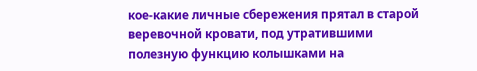кое-какие личные сбережения прятал в старой веревочной кровати, под утратившими полезную функцию колышками на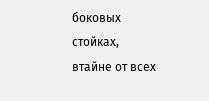боковых стойках, втайне от всех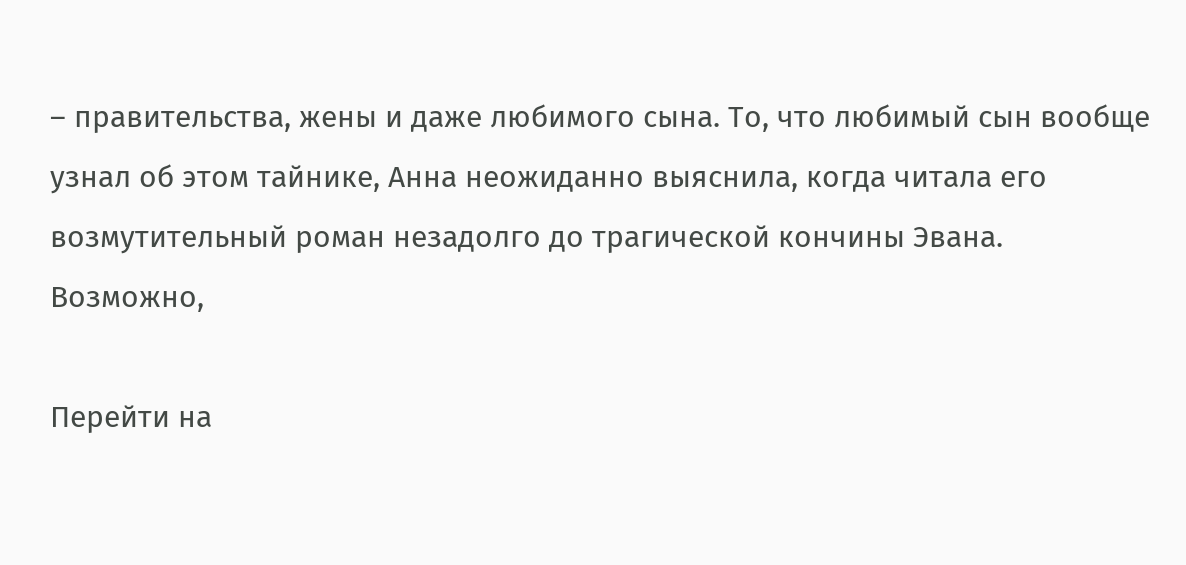– правительства, жены и даже любимого сына. То, что любимый сын вообще узнал об этом тайнике, Анна неожиданно выяснила, когда читала его возмутительный роман незадолго до трагической кончины Эвана. Возможно,

Перейти на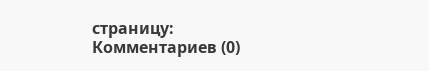страницу:
Комментариев (0)